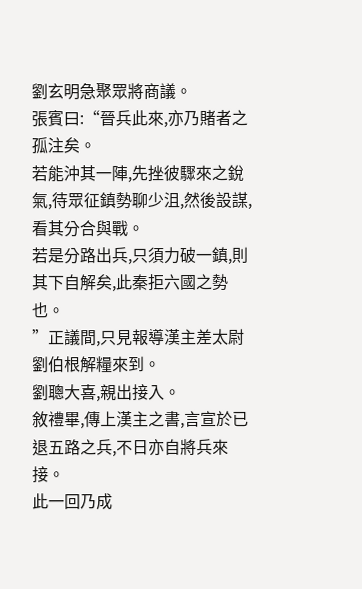劉玄明急聚眾將商議。
張賓曰:“晉兵此來,亦乃賭者之孤注矣。
若能沖其一陣,先挫彼驟來之銳氣,待眾征鎮勢聊少沮,然後設謀,看其分合與戰。
若是分路出兵,只須力破一鎮,則其下自解矣,此秦拒六國之勢也。
”正議間,只見報導漢主差太尉劉伯根解糧來到。
劉聰大喜,親出接入。
敘禮畢,傳上漢主之書,言宣於已退五路之兵,不日亦自將兵來接。
此一回乃成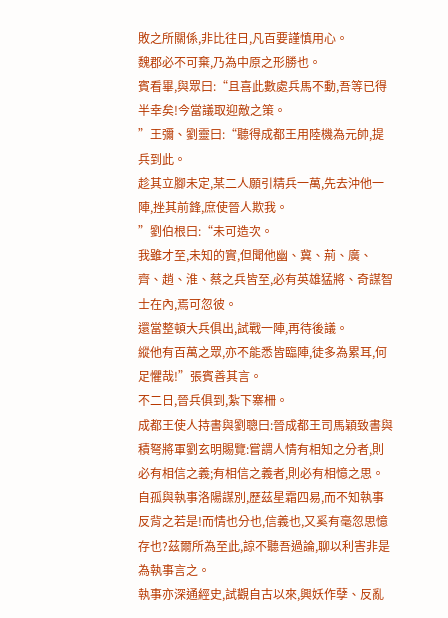敗之所關係,非比往日,凡百要謹慎用心。
魏郡必不可棄,乃為中原之形勝也。
賓看畢,與眾曰:“且喜此數處兵馬不動,吾等已得半幸矣!今當議取迎敵之策。
”王彌、劉靈曰:“聽得成都王用陸機為元帥,提兵到此。
趁其立腳未定,某二人願引精兵一萬,先去沖他一陣,挫其前鋒,庶使晉人欺我。
”劉伯根曰:“未可造次。
我雖才至,未知的實,但聞他幽、冀、荊、廣、齊、趙、淮、蔡之兵皆至,必有英雄猛將、奇謀智士在內,焉可忽彼。
還當整頓大兵俱出,試戰一陣,再待後議。
縱他有百萬之眾,亦不能悉皆臨陣,徒多為累耳,何足懼哉!”張賓善其言。
不二日,晉兵俱到,紮下寨柵。
成都王使人持書與劉聰曰:晉成都王司馬穎致書與積弩將軍劉玄明賜覽:嘗謂人情有相知之分者,則必有相信之義;有相信之義者,則必有相憶之思。
自孤與執事洛陽謀別,歷茲星霜四易,而不知執事反背之若是!而情也分也,信義也,又奚有毫忽思憶存也?茲爾所為至此,諒不聽吾過論,聊以利害非是為執事言之。
執事亦深通經史,試觀自古以來,興妖作孽、反亂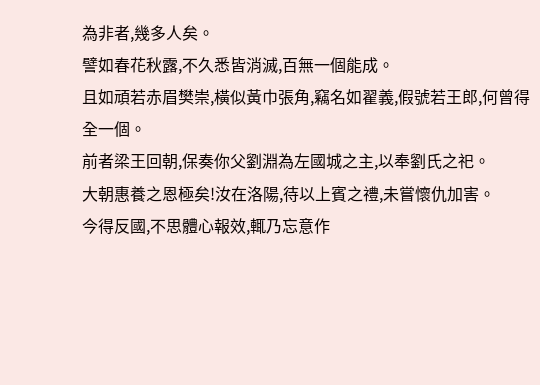為非者,幾多人矣。
譬如春花秋露,不久悉皆消滅,百無一個能成。
且如頑若赤眉樊崇,橫似黃巾張角,竊名如翟義,假號若王郎,何曾得全一個。
前者梁王回朝,保奏你父劉淵為左國城之主,以奉劉氏之祀。
大朝惠養之恩極矣!汝在洛陽,待以上賓之禮,未嘗懷仇加害。
今得反國,不思體心報效,輒乃忘意作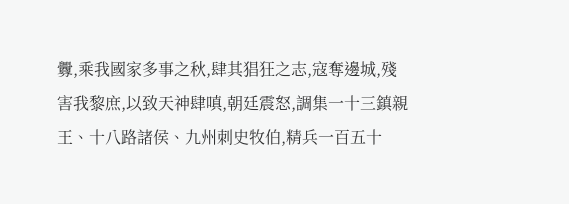釁,乘我國家多事之秋,肆其猖狂之志,寇奪邊城,殘害我黎庶,以致天神肆嗔,朝廷震怒,調集一十三鎮親王、十八路諸侯、九州刺史牧伯,精兵一百五十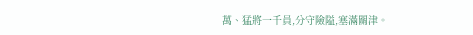萬、猛將一千員,分守險隘,塞滿關津。